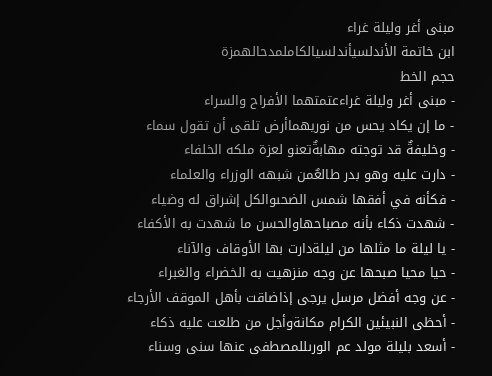مبنى أغر وليلة غراء
ابن خاتمة الأندلسيأندلسيالكاملمدحالهمزة
حجم الخط
- مبنى أغر وليلة غراءعتمتهما الأفراح والسراء
- ما إن يكاد يحس من نوريهماأرض تلقى أن تقول سماء
- وخليفةٌ قد توجته مهابةٌتعنو لعزة ملكه الخلفاء
- دارت عليه وهو بدر طالعٌمن شبهه الوزراء والعلماء
- فكأنه في أفقها شمس الضحىوالكل إشراق له وضياء
- شهدت ذكاء بأنه مصباحهاوالحسن ما شهدت به الأكفاء
- يا ليلة ما مثلها من ليلةدارت بها الأوقاف والآناء
- حيا محيا صبحها عن وجه منزهيت به الخضراء والغبراء
- عن وجه أفضل مرسل يرجى إذاضاقت بأهل الموقف الأرجاء
- أحظى النبيئين الكرام مكانةوأجل من طلعت عليه ذكاء
- أسعد بليلة مولد عم الورىللمصطفى عنها سنى وسناء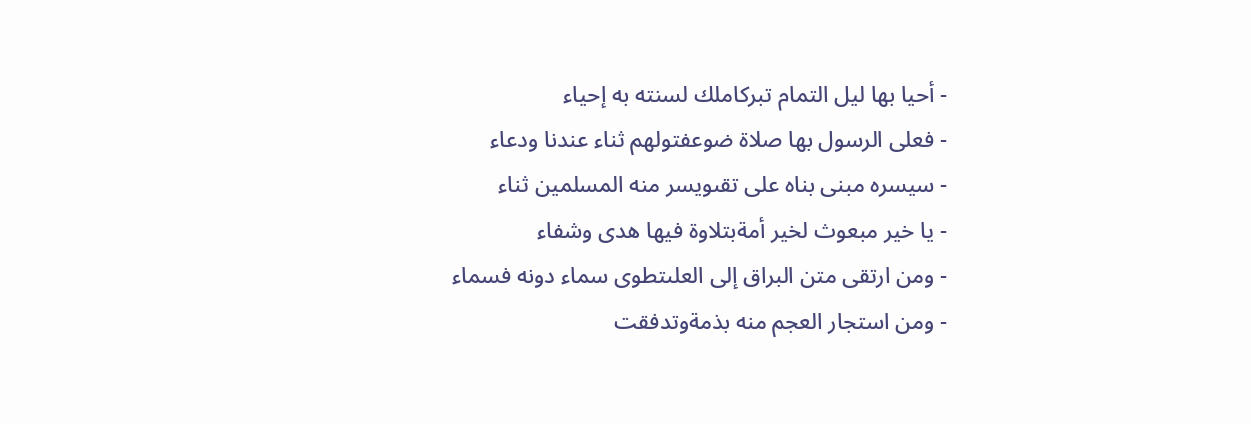- أحيا بها ليل التمام تبركاملك لسنته به إحياء
- فعلى الرسول بها صلاة ضوعفتولهم ثناء عندنا ودعاء
- سيسره مبنى بناه على تقىويسر منه المسلمين ثناء
- يا خير مبعوث لخير أمةبتلاوة فيها هدى وشفاء
- ومن ارتقى متن البراق إلى العلىتطوى سماء دونه فسماء
- ومن استجار العجم منه بذمةوتدفقت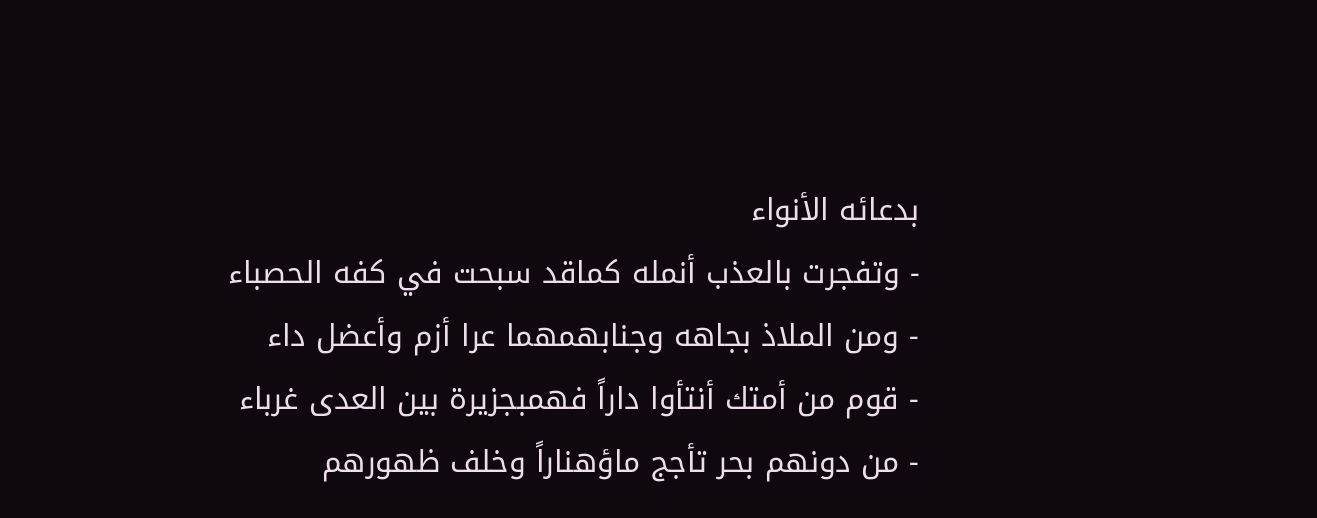بدعائه الأنواء
- وتفجرت بالعذب أنمله كماقد سبحت في كفه الحصباء
- ومن الملاذ بجاهه وجنابهمهما عرا أزم وأعضل داء
- قوم من أمتك أنتأوا داراً فهمبجزيرة بين العدى غرباء
- من دونهم بحر تأجج ماؤهناراً وخلف ظهورهم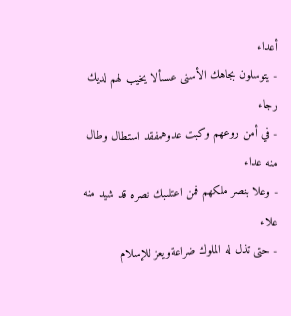أعداء
- يتوسلون بجاهك الأسنى عسىألا يخيب لهم لديك رجاء
- في أمن روعهم وكبت عدوهمفقد استطال وطال منه عداء
- وعلا بنصر ملكهم فمن اعتلىبك نصره قد شيد منه علاء
- حتى تذل له الملوك ضراعةويعز للإسلام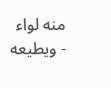منه لواء
- ويطيعه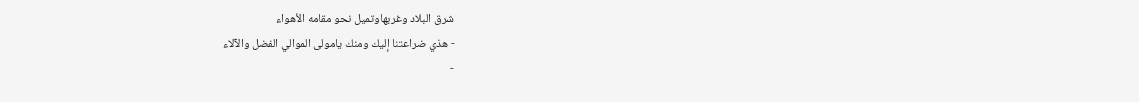شرق البلاد وغربهاوتميل نحو مقامه الأهواء
- هذي ضراعتنا إليك ومنك يامولى الموالي الفضل والآلاء
-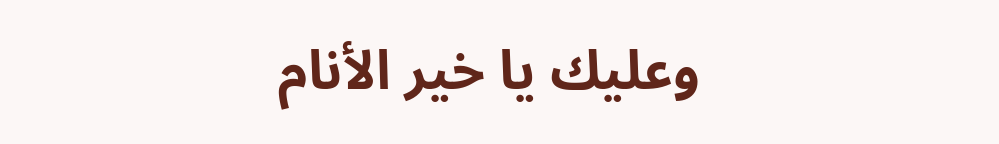وعليك يا خير الأنام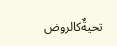تحيةٌكالروض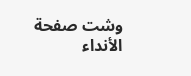وشت صفحة الأنداء